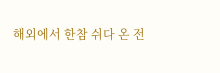해외에서 한참 쉬다 온 전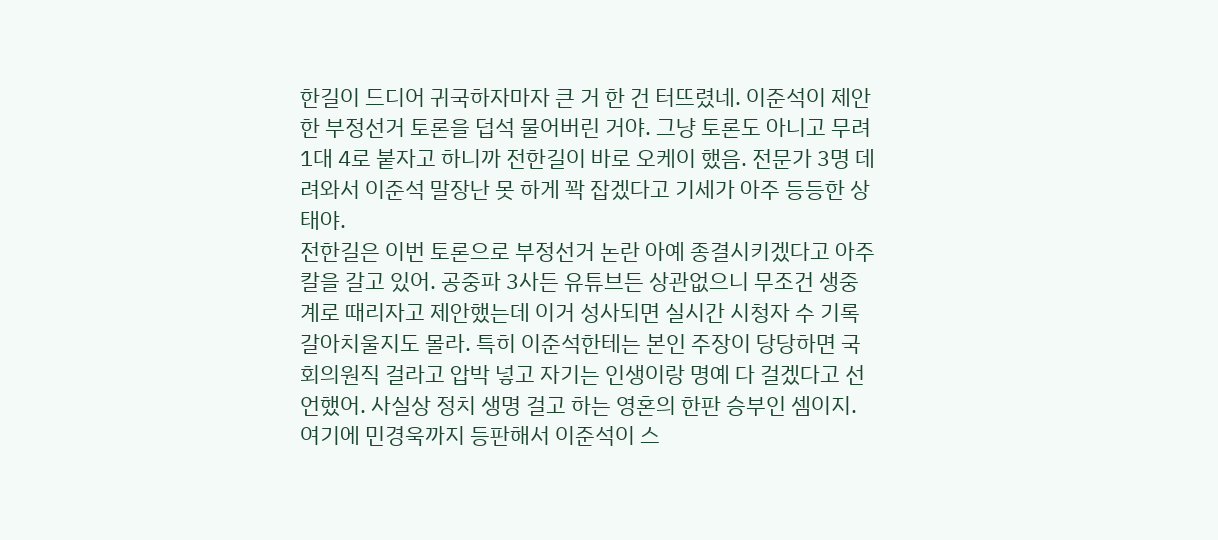한길이 드디어 귀국하자마자 큰 거 한 건 터뜨렸네. 이준석이 제안한 부정선거 토론을 덥석 물어버린 거야. 그냥 토론도 아니고 무려 1대 4로 붙자고 하니까 전한길이 바로 오케이 했음. 전문가 3명 데려와서 이준석 말장난 못 하게 꽉 잡겠다고 기세가 아주 등등한 상태야.
전한길은 이번 토론으로 부정선거 논란 아예 종결시키겠다고 아주 칼을 갈고 있어. 공중파 3사든 유튜브든 상관없으니 무조건 생중계로 때리자고 제안했는데 이거 성사되면 실시간 시청자 수 기록 갈아치울지도 몰라. 특히 이준석한테는 본인 주장이 당당하면 국회의원직 걸라고 압박 넣고 자기는 인생이랑 명예 다 걸겠다고 선언했어. 사실상 정치 생명 걸고 하는 영혼의 한판 승부인 셈이지.
여기에 민경욱까지 등판해서 이준석이 스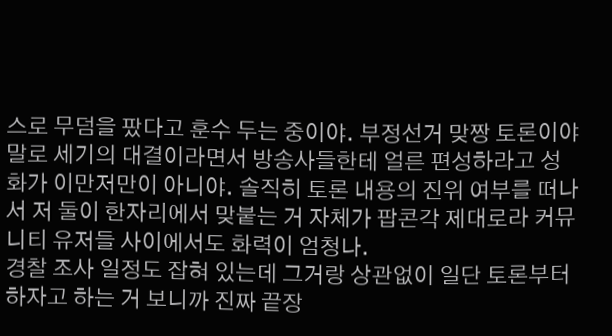스로 무덤을 팠다고 훈수 두는 중이야. 부정선거 맞짱 토론이야말로 세기의 대결이라면서 방송사들한테 얼른 편성하라고 성화가 이만저만이 아니야. 솔직히 토론 내용의 진위 여부를 떠나서 저 둘이 한자리에서 맞붙는 거 자체가 팝콘각 제대로라 커뮤니티 유저들 사이에서도 화력이 엄청나.
경찰 조사 일정도 잡혀 있는데 그거랑 상관없이 일단 토론부터 하자고 하는 거 보니까 진짜 끝장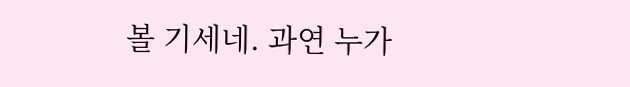볼 기세네. 과연 누가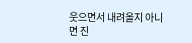웃으면서 내려올지 아니면 진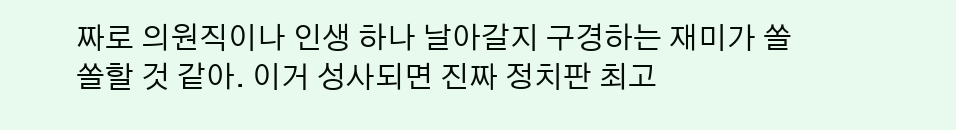짜로 의원직이나 인생 하나 날아갈지 구경하는 재미가 쏠쏠할 것 같아. 이거 성사되면 진짜 정치판 최고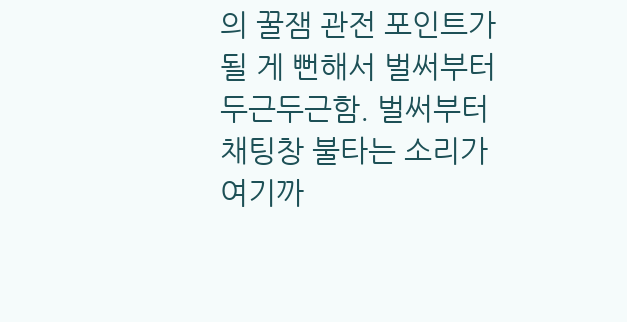의 꿀잼 관전 포인트가 될 게 뻔해서 벌써부터 두근두근함. 벌써부터 채팅창 불타는 소리가 여기까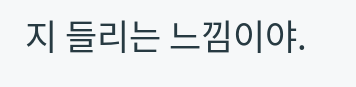지 들리는 느낌이야.